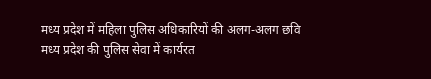मध्य प्रदेश में महिला पुलिस अधिकारियों की अलग-अलग छवि
मध्य प्रदेश की पुलिस सेवा में कार्यरत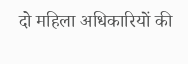दो महिला अधिकारियों की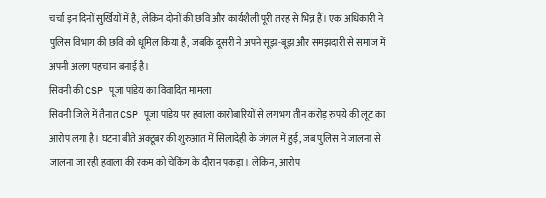चर्चा इन दिनों सुर्खियों में है, लेकिन दोनों की छवि और कार्यशैली पूरी तरह से भिन्न हैं। एक अधिकारी ने पुलिस विभाग की छवि को धूमिल किया है, जबकि दूसरी ने अपने सूझ-बूझ और समझदारी से समाज में अपनी अलग पहचान बनाई है।
सिवनी की CSP पूजा पांडेय का विवादित मामला
सिवनी जिले में तैनात CSP पूजा पांडेय पर हवाला कारोबारियों से लगभग तीन करोड़ रुपये की लूट का आरोप लगा है। घटना बीते अक्टूबर की शुरुआत में सिलादेही के जंगल में हुई, जब पुलिस ने जालना से जालना जा रही हवाला की रकम को चेकिंग के दौरान पकड़ा। लेकिन, आरोप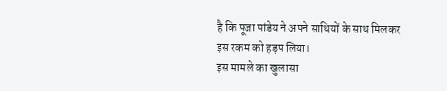है कि पूजा पांडेय ने अपने साथियों के साथ मिलकर इस रकम को हड़प लिया।
इस मामले का खुलासा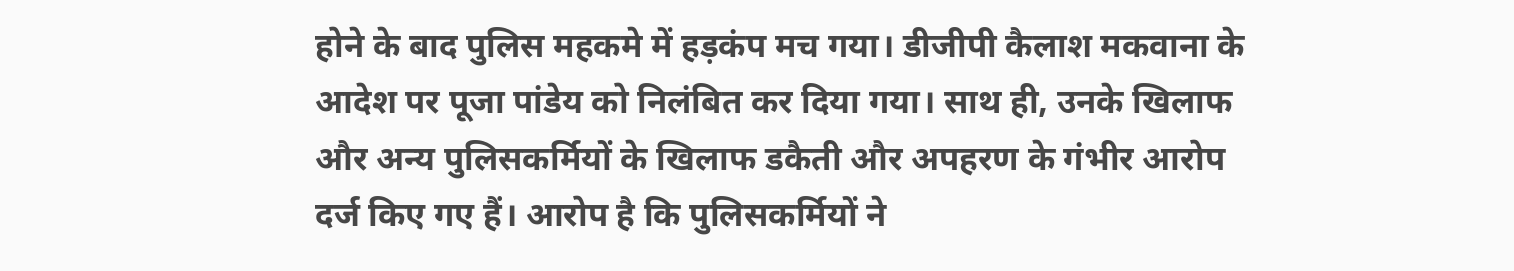होने के बाद पुलिस महकमे में हड़कंप मच गया। डीजीपी कैलाश मकवाना के आदेश पर पूजा पांडेय को निलंबित कर दिया गया। साथ ही, उनके खिलाफ और अन्य पुलिसकर्मियों के खिलाफ डकैती और अपहरण के गंभीर आरोप दर्ज किए गए हैं। आरोप है कि पुलिसकर्मियों ने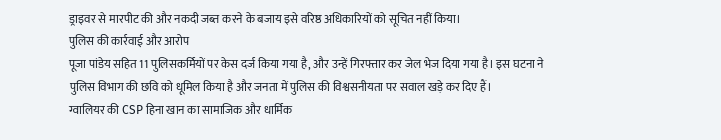ड्राइवर से मारपीट की और नकदी जब्त करने के बजाय इसे वरिष्ठ अधिकारियों को सूचित नहीं किया।
पुलिस की कार्रवाई और आरोप
पूजा पांडेय सहित 11 पुलिसकर्मियों पर केस दर्ज किया गया है, और उन्हें गिरफ्तार कर जेल भेज दिया गया है। इस घटना ने पुलिस विभाग की छवि को धूमिल किया है और जनता में पुलिस की विश्वसनीयता पर सवाल खड़े कर दिए हैं।
ग्वालियर की CSP हिना खान का सामाजिक और धार्मिक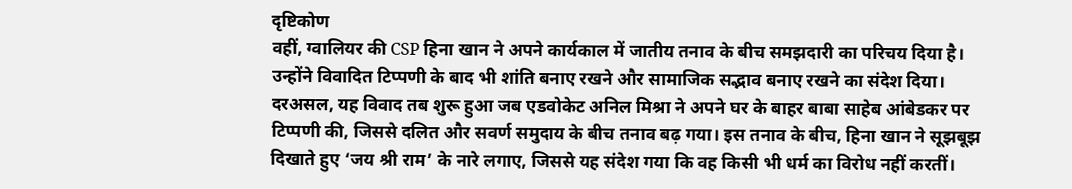दृष्टिकोण
वहीं, ग्वालियर की CSP हिना खान ने अपने कार्यकाल में जातीय तनाव के बीच समझदारी का परिचय दिया है। उन्होंने विवादित टिप्पणी के बाद भी शांति बनाए रखने और सामाजिक सद्भाव बनाए रखने का संदेश दिया।
दरअसल, यह विवाद तब शुरू हुआ जब एडवोकेट अनिल मिश्रा ने अपने घर के बाहर बाबा साहेब आंबेडकर पर टिप्पणी की, जिससे दलित और सवर्ण समुदाय के बीच तनाव बढ़ गया। इस तनाव के बीच, हिना खान ने सूझबूझ दिखाते हुए ‘जय श्री राम’ के नारे लगाए, जिससे यह संदेश गया कि वह किसी भी धर्म का विरोध नहीं करतीं।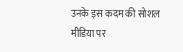उनके इस कदम की सोशल मीडिया पर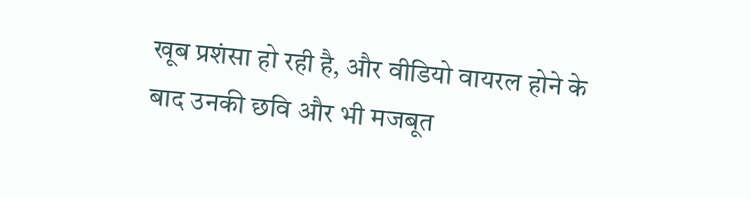खूब प्रशंसा हो रही है, और वीडियो वायरल होने के बाद उनकी छवि और भी मजबूत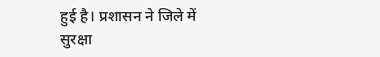हुई है। प्रशासन ने जिले में सुरक्षा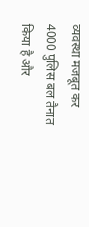व्यवस्था मजबूत कर 4000 पुलिस बल तैनात किया है और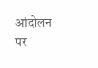आंदोलन पर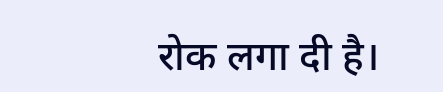रोक लगा दी है।